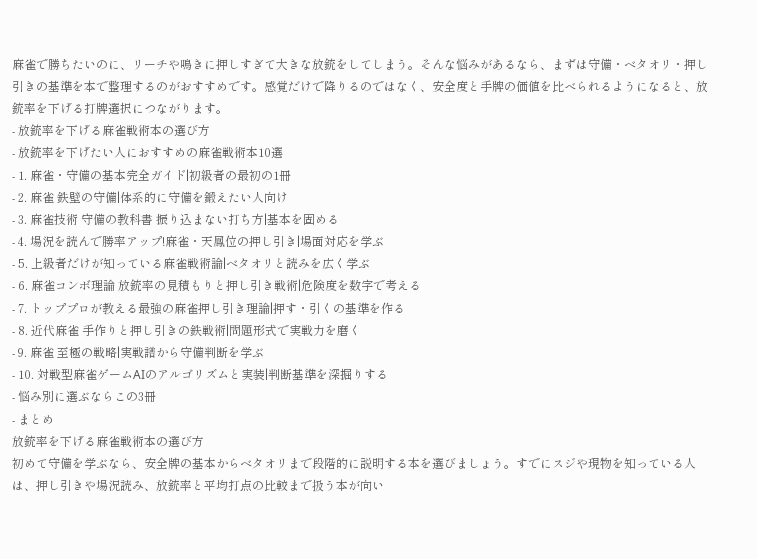麻雀で勝ちたいのに、リーチや鳴きに押しすぎて大きな放銃をしてしまう。そんな悩みがあるなら、まずは守備・ベタオリ・押し引きの基準を本で整理するのがおすすめです。感覚だけで降りるのではなく、安全度と手牌の価値を比べられるようになると、放銃率を下げる打牌選択につながります。
- 放銃率を下げる麻雀戦術本の選び方
- 放銃率を下げたい人におすすめの麻雀戦術本10選
- 1. 麻雀・守備の基本完全ガイド|初級者の最初の1冊
- 2. 麻雀 鉄壁の守備|体系的に守備を鍛えたい人向け
- 3. 麻雀技術 守備の教科書 振り込まない打ち方|基本を固める
- 4. 場況を読んで勝率アップ!麻雀・天鳳位の押し引き|場面対応を学ぶ
- 5. 上級者だけが知っている麻雀戦術論|ベタオリと読みを広く学ぶ
- 6. 麻雀コンボ理論 放銃率の見積もりと押し引き戦術|危険度を数字で考える
- 7. トッププロが教える最強の麻雀押し引き理論|押す・引くの基準を作る
- 8. 近代麻雀 手作りと押し引きの鉄戦術|問題形式で実戦力を磨く
- 9. 麻雀 至極の戦略|実戦譜から守備判断を学ぶ
- 10. 対戦型麻雀ゲームAIのアルゴリズムと実装|判断基準を深掘りする
- 悩み別に選ぶならこの3冊
- まとめ
放銃率を下げる麻雀戦術本の選び方
初めて守備を学ぶなら、安全牌の基本からベタオリまで段階的に説明する本を選びましょう。すでにスジや現物を知っている人は、押し引きや場況読み、放銃率と平均打点の比較まで扱う本が向い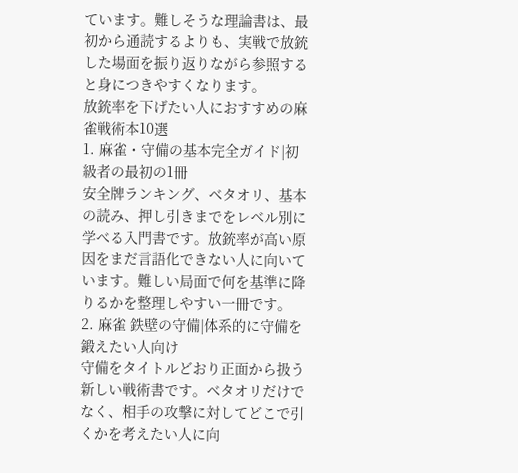ています。難しそうな理論書は、最初から通読するよりも、実戦で放銃した場面を振り返りながら参照すると身につきやすくなります。
放銃率を下げたい人におすすめの麻雀戦術本10選
1. 麻雀・守備の基本完全ガイド|初級者の最初の1冊
安全牌ランキング、ベタオリ、基本の読み、押し引きまでをレベル別に学べる入門書です。放銃率が高い原因をまだ言語化できない人に向いています。難しい局面で何を基準に降りるかを整理しやすい一冊です。
2. 麻雀 鉄壁の守備|体系的に守備を鍛えたい人向け
守備をタイトルどおり正面から扱う新しい戦術書です。ベタオリだけでなく、相手の攻撃に対してどこで引くかを考えたい人に向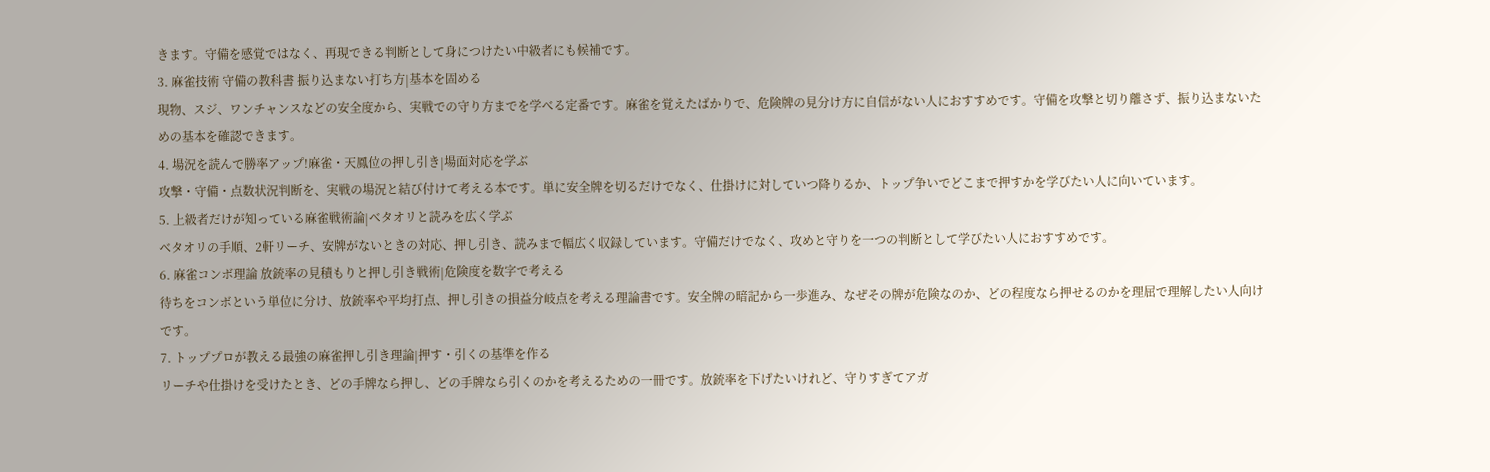きます。守備を感覚ではなく、再現できる判断として身につけたい中級者にも候補です。
3. 麻雀技術 守備の教科書 振り込まない打ち方|基本を固める
現物、スジ、ワンチャンスなどの安全度から、実戦での守り方までを学べる定番です。麻雀を覚えたばかりで、危険牌の見分け方に自信がない人におすすめです。守備を攻撃と切り離さず、振り込まないための基本を確認できます。
4. 場況を読んで勝率アップ!麻雀・天鳳位の押し引き|場面対応を学ぶ
攻撃・守備・点数状況判断を、実戦の場況と結び付けて考える本です。単に安全牌を切るだけでなく、仕掛けに対していつ降りるか、トップ争いでどこまで押すかを学びたい人に向いています。
5. 上級者だけが知っている麻雀戦術論|ベタオリと読みを広く学ぶ
ベタオリの手順、2軒リーチ、安牌がないときの対応、押し引き、読みまで幅広く収録しています。守備だけでなく、攻めと守りを一つの判断として学びたい人におすすめです。
6. 麻雀コンボ理論 放銃率の見積もりと押し引き戦術|危険度を数字で考える
待ちをコンボという単位に分け、放銃率や平均打点、押し引きの損益分岐点を考える理論書です。安全牌の暗記から一歩進み、なぜその牌が危険なのか、どの程度なら押せるのかを理屈で理解したい人向けです。
7. トッププロが教える最強の麻雀押し引き理論|押す・引くの基準を作る
リーチや仕掛けを受けたとき、どの手牌なら押し、どの手牌なら引くのかを考えるための一冊です。放銃率を下げたいけれど、守りすぎてアガ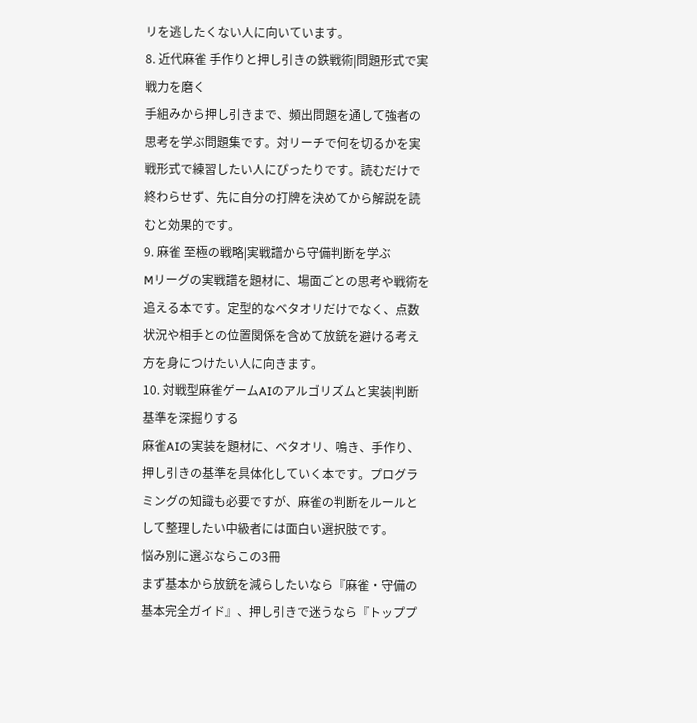リを逃したくない人に向いています。
8. 近代麻雀 手作りと押し引きの鉄戦術|問題形式で実戦力を磨く
手組みから押し引きまで、頻出問題を通して強者の思考を学ぶ問題集です。対リーチで何を切るかを実戦形式で練習したい人にぴったりです。読むだけで終わらせず、先に自分の打牌を決めてから解説を読むと効果的です。
9. 麻雀 至極の戦略|実戦譜から守備判断を学ぶ
Mリーグの実戦譜を題材に、場面ごとの思考や戦術を追える本です。定型的なベタオリだけでなく、点数状況や相手との位置関係を含めて放銃を避ける考え方を身につけたい人に向きます。
10. 対戦型麻雀ゲームAIのアルゴリズムと実装|判断基準を深掘りする
麻雀AIの実装を題材に、ベタオリ、鳴き、手作り、押し引きの基準を具体化していく本です。プログラミングの知識も必要ですが、麻雀の判断をルールとして整理したい中級者には面白い選択肢です。
悩み別に選ぶならこの3冊
まず基本から放銃を減らしたいなら『麻雀・守備の基本完全ガイド』、押し引きで迷うなら『トッププ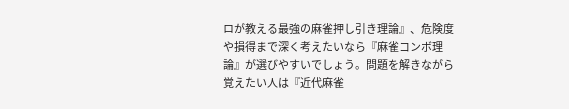ロが教える最強の麻雀押し引き理論』、危険度や損得まで深く考えたいなら『麻雀コンボ理論』が選びやすいでしょう。問題を解きながら覚えたい人は『近代麻雀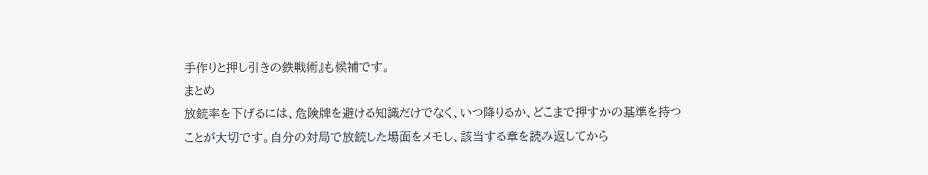手作りと押し引きの鉄戦術』も候補です。
まとめ
放銃率を下げるには、危険牌を避ける知識だけでなく、いつ降りるか、どこまで押すかの基準を持つことが大切です。自分の対局で放銃した場面をメモし、該当する章を読み返してから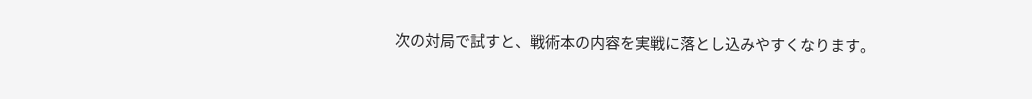次の対局で試すと、戦術本の内容を実戦に落とし込みやすくなります。